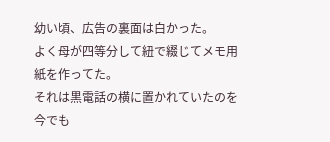幼い頃、広告の裏面は白かった。
よく母が四等分して紐で綴じてメモ用紙を作ってた。
それは黒電話の横に置かれていたのを今でも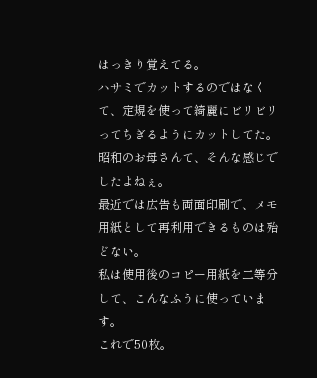はっきり覚えてる。
ハサミでカットするのではなくて、定規を使って綺麗にビリビリってちぎるようにカットしてた。
昭和のお母さんて、そんな感じでしたよねぇ。
最近では広告も両面印刷で、メモ用紙として再利用できるものは殆どない。
私は使用後のコピー用紙を二等分して、こんなふうに使っています。
これで50枚。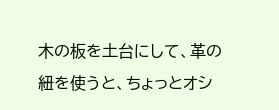木の板を土台にして、革の紐を使うと、ちょっとオシ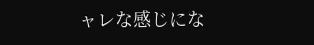ャレな感じにな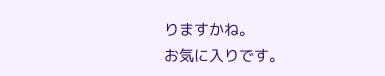りますかね。
お気に入りです。